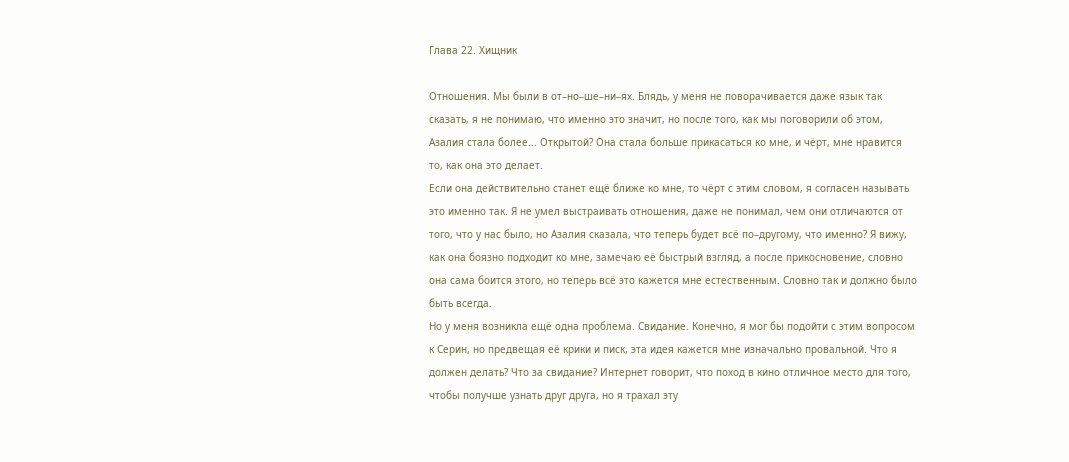Глава 22. Хищник

Отношения. Мы были в от–но–ше–ни–ях. Блядь, у меня не поворачивается даже язык так сказать, я не понимаю, что именно это значит, но после того, как мы поговорили об этом, Азалия стала более... Открытой? Она стала больше прикасаться ко мне, и чёрт, мне нравится то, как она это делает.
Если она действительно станет ещё ближе ко мне, то чёрт с этим словом, я согласен называть это именно так. Я не умел выстраивать отношения, даже не понимал, чем они отличаются от того, что у нас было, но Азалия сказала, что теперь будет всё по–другому, что именно? Я вижу, как она боязно подходит ко мне, замечаю её быстрый взгляд, а после прикосновение, словно она сама боится этого, но теперь всё это кажется мне естественным. Словно так и должно было быть всегда.
Но у меня возникла ещё одна проблема. Свидание. Конечно, я мог бы подойти с этим вопросом к Серин, но предвещая её крики и писк, эта идея кажется мне изначально провальной. Что я должен делать? Что за свидание? Интернет говорит, что поход в кино отличное место для того, чтобы получше узнать друг друга, но я трахал эту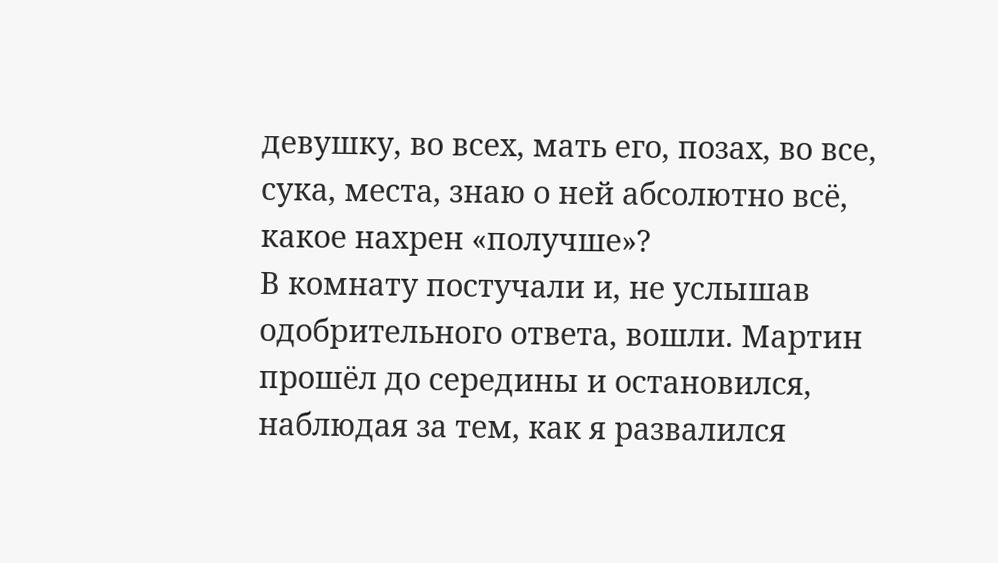девушку, во всех, мать его, позах, во все, сука, места, знаю о ней абсолютно всё, какое нахрен «получше»?
В комнату постучали и, не услышав одобрительного ответа, вошли. Мартин прошёл до середины и остановился, наблюдая за тем, как я развалился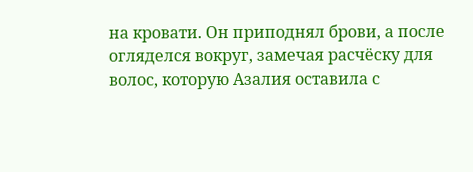на кровати. Он приподнял брови, а после огляделся вокруг, замечая расчёску для волос, которую Азалия оставила с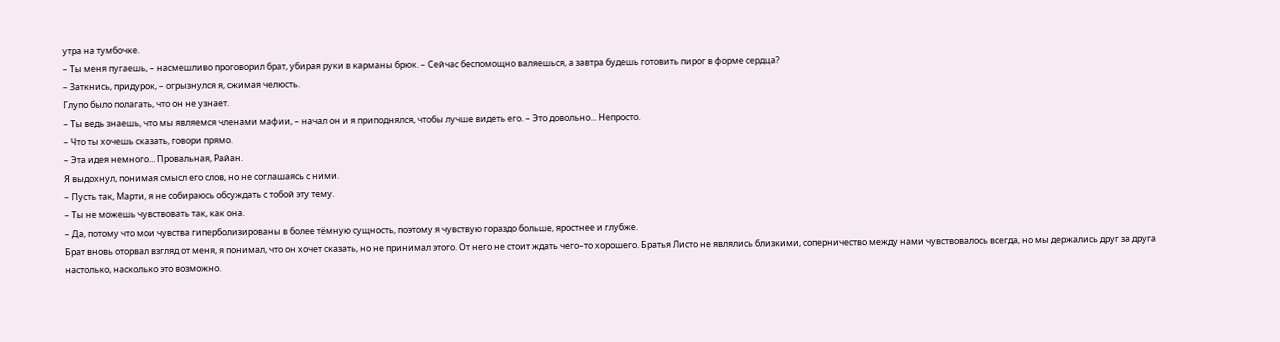утра на тумбочке.
– Ты меня пугаешь, – насмешливо проговорил брат, убирая руки в карманы брюк. – Сейчас беспомощно валяешься, а завтра будешь готовить пирог в форме сердца?
– Заткнись, придурок, – огрызнулся я, сжимая челюсть.
Глупо было полагать, что он не узнает.
– Ты ведь знаешь, что мы являемся членами мафии, – начал он и я приподнялся, чтобы лучше видеть его. – Это довольно... Непросто.
– Что ты хочешь сказать, говори прямо.
– Эта идея немного... Провальная, Райан.
Я выдохнул, понимая смысл его слов, но не соглашаясь с ними.
– Пусть так, Марти, я не собираюсь обсуждать с тобой эту тему.
– Ты не можешь чувствовать так, как она.
– Да, потому что мои чувства гиперболизированы в более тёмную сущность, поэтому я чувствую гораздо больше, яростнее и глубже.
Брат вновь оторвал взгляд от меня, я понимал, что он хочет сказать, но не принимал этого. От него не стоит ждать чего–то хорошего. Братья Листо не являлись близкими, соперничество между нами чувствовалось всегда, но мы держались друг за друга настолько, насколько это возможно.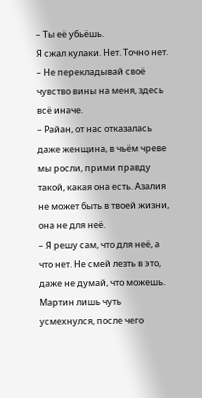– Ты её убьёшь.
Я сжал кулаки. Нет. Точно нет.
– Не перекладывай своё чувство вины на меня, здесь всё иначе.
– Райан, от нас отказалась даже женщина, в чьём чреве мы росли, прими правду такой, какая она есть. Азалия не может быть в твоей жизни, она не для неё.
– Я решу сам, что для неё, а что нет. Не смей лезть в это, даже не думай, что можешь.
Мартин лишь чуть усмехнулся, после чего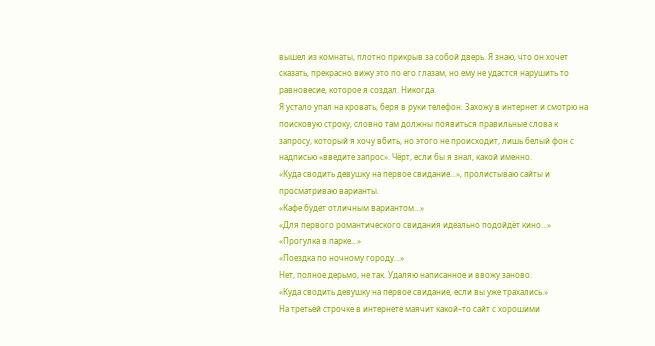вышел из комнаты, плотно прикрыв за собой дверь. Я знаю, что он хочет сказать, прекрасно вижу это по его глазам, но ему не удастся нарушить то равновесие, которое я создал. Никогда.
Я устало упал на кровать, беря в руки телефон. Захожу в интернет и смотрю на поисковую строку, словно там должны появиться правильные слова к запросу, который я хочу вбить, но этого не происходит, лишь белый фон с надписью «введите запрос». Чёрт, если бы я знал, какой именно.
«Куда сводить девушку на первое свидание...», пролистываю сайты и просматриваю варианты.
«Кафе будет отличным вариантом...»
«Для первого романтического свидания идеально подойдёт кино...»
«Прогулка в парке...»
«Поездка по ночному городу...»
Нет, полное дерьмо, не так. Удаляю написанное и ввожу заново.
«Куда сводить девушку на первое свидание, если вы уже трахались.»
На третьей строчке в интернете маячит какой–то сайт с хорошими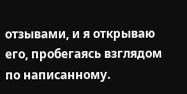отзывами, и я открываю его, пробегаясь взглядом по написанному.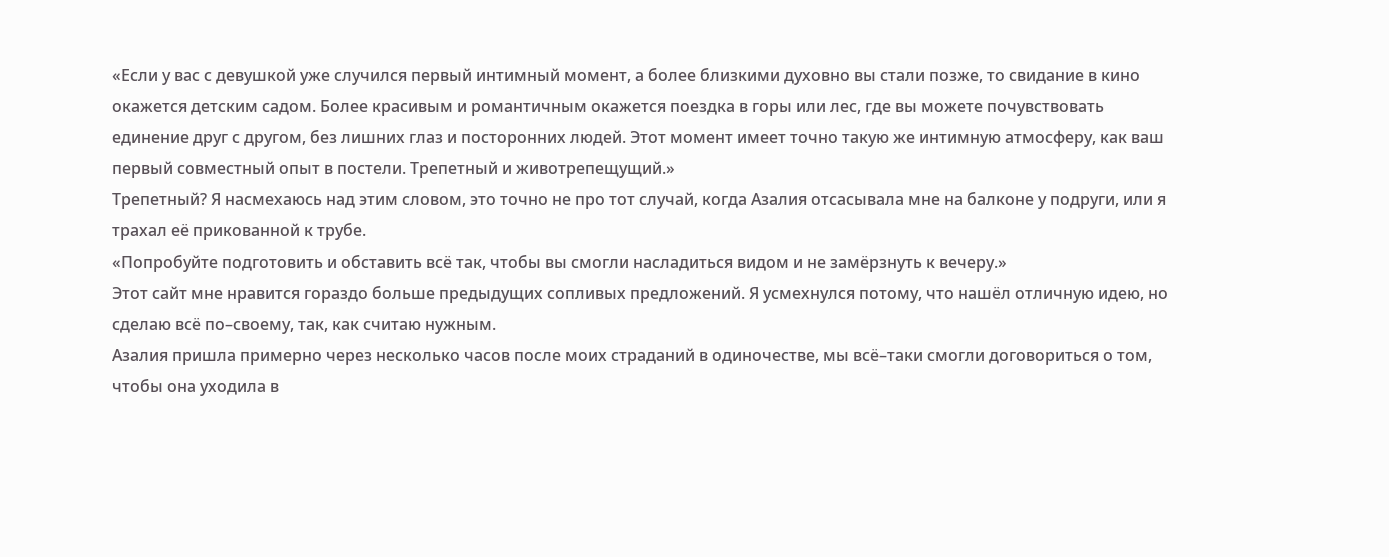«Если у вас с девушкой уже случился первый интимный момент, а более близкими духовно вы стали позже, то свидание в кино окажется детским садом. Более красивым и романтичным окажется поездка в горы или лес, где вы можете почувствовать единение друг с другом, без лишних глаз и посторонних людей. Этот момент имеет точно такую же интимную атмосферу, как ваш первый совместный опыт в постели. Трепетный и животрепещущий.»
Трепетный? Я насмехаюсь над этим словом, это точно не про тот случай, когда Азалия отсасывала мне на балконе у подруги, или я трахал её прикованной к трубе.
«Попробуйте подготовить и обставить всё так, чтобы вы смогли насладиться видом и не замёрзнуть к вечеру.»
Этот сайт мне нравится гораздо больше предыдущих сопливых предложений. Я усмехнулся потому, что нашёл отличную идею, но сделаю всё по–своему, так, как считаю нужным.
Азалия пришла примерно через несколько часов после моих страданий в одиночестве, мы всё–таки смогли договориться о том, чтобы она уходила в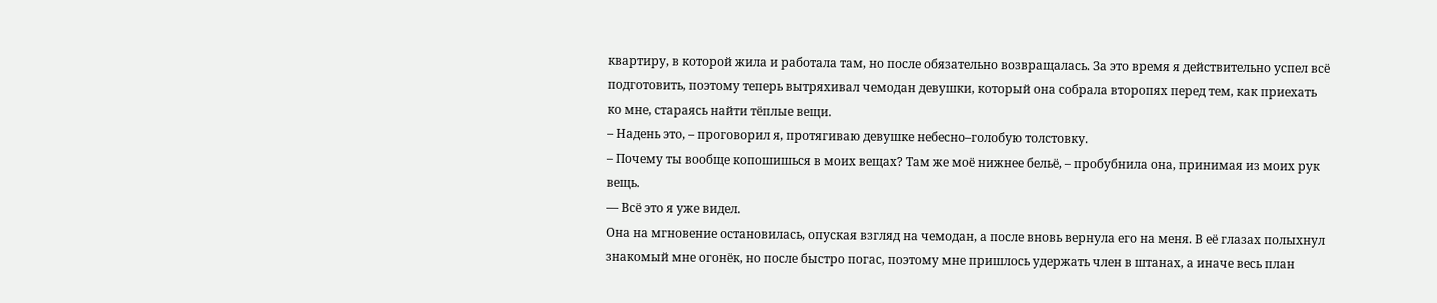квартиру, в которой жила и работала там, но после обязательно возвращалась. За это время я действительно успел всё подготовить, поэтому теперь вытряхивал чемодан девушки, который она собрала второпях перед тем, как приехать ко мне, стараясь найти тёплые вещи.
– Надень это, – проговорил я, протягиваю девушке небесно–голобую толстовку.
– Почему ты вообще копошишься в моих вещах? Там же моё нижнее бельё, – пробубнила она, принимая из моих рук вещь.
— Всё это я уже видел.
Она на мгновение остановилась, опуская взгляд на чемодан, а после вновь вернула его на меня. В её глазах полыхнул знакомый мне огонёк, но после быстро погас, поэтому мне пришлось удержать член в штанах, а иначе весь план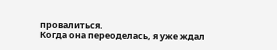провалиться.
Когда она переоделась, я уже ждал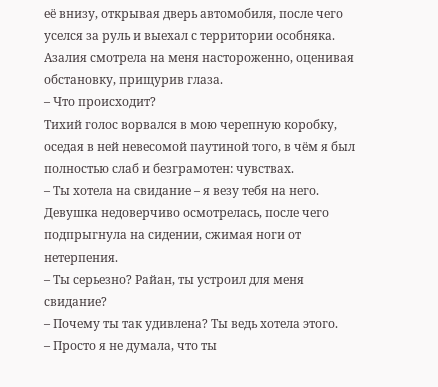её внизу, открывая дверь автомобиля, после чего уселся за руль и выехал с территории особняка. Азалия смотрела на меня настороженно, оценивая обстановку, прищурив глаза.
– Что происходит?
Тихий голос ворвался в мою черепную коробку, оседая в ней невесомой паутиной того, в чём я был полностью слаб и безграмотен: чувствах.
– Ты хотела на свидание – я везу тебя на него.
Девушка недоверчиво осмотрелась, после чего подпрыгнула на сидении, сжимая ноги от нетерпения.
– Ты серьезно? Райан, ты устроил для меня свидание?
– Почему ты так удивлена? Ты ведь хотела этого.
– Просто я не думала, что ты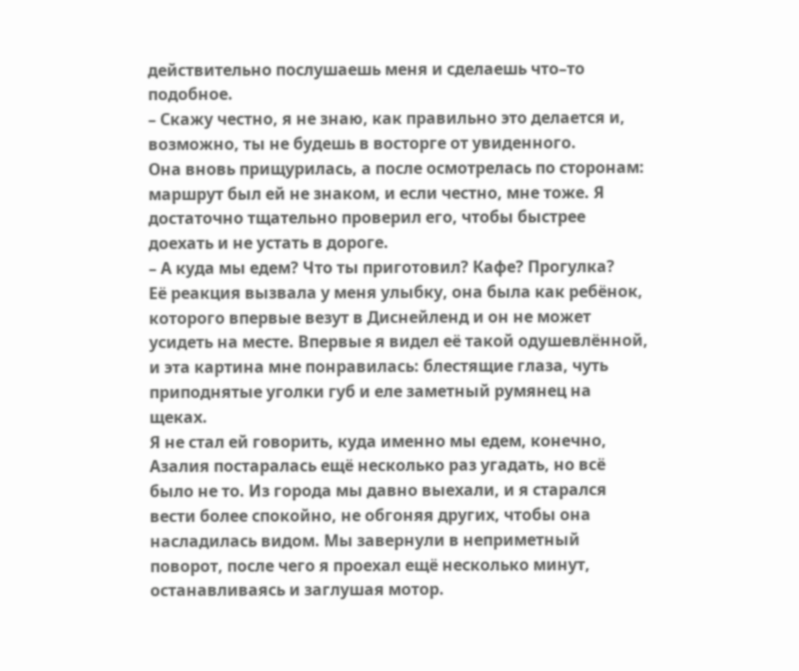действительно послушаешь меня и сделаешь что–то подобное.
– Скажу честно, я не знаю, как правильно это делается и, возможно, ты не будешь в восторге от увиденного.
Она вновь прищурилась, а после осмотрелась по сторонам: маршрут был ей не знаком, и если честно, мне тоже. Я достаточно тщательно проверил его, чтобы быстрее доехать и не устать в дороге.
– А куда мы едем? Что ты приготовил? Кафе? Прогулка?
Её реакция вызвала у меня улыбку, она была как ребёнок, которого впервые везут в Диснейленд и он не может усидеть на месте. Впервые я видел её такой одушевлённой, и эта картина мне понравилась: блестящие глаза, чуть приподнятые уголки губ и еле заметный румянец на щеках.
Я не стал ей говорить, куда именно мы едем, конечно, Азалия постаралась ещё несколько раз угадать, но всё было не то. Из города мы давно выехали, и я старался вести более спокойно, не обгоняя других, чтобы она насладилась видом. Мы завернули в неприметный поворот, после чего я проехал ещё несколько минут, останавливаясь и заглушая мотор.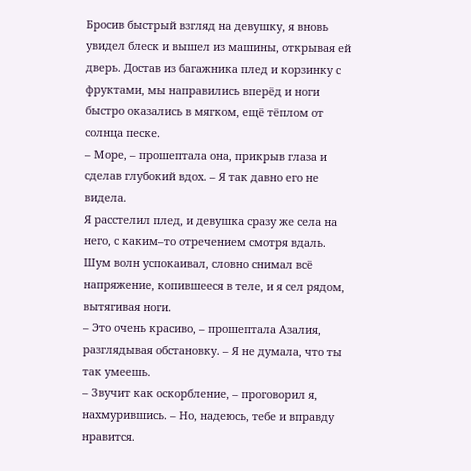Бросив быстрый взгляд на девушку, я вновь увидел блеск и вышел из машины, открывая ей дверь. Достав из багажника плед и корзинку с фруктами, мы направились вперёд и ноги быстро оказались в мягком, ещё тёплом от солнца песке.
– Море, – прошептала она, прикрыв глаза и сделав глубокий вдох. – Я так давно его не видела.
Я расстелил плед, и девушка сразу же села на него, с каким–то отречением смотря вдаль. Шум волн успокаивал, словно снимал всё напряжение, копившееся в теле, и я сел рядом, вытягивая ноги.
– Это очень красиво, – прошептала Азалия, разглядывая обстановку. – Я не думала, что ты так умеешь.
– Звучит как оскорбление, – проговорил я, нахмурившись. – Но, надеюсь, тебе и вправду нравится.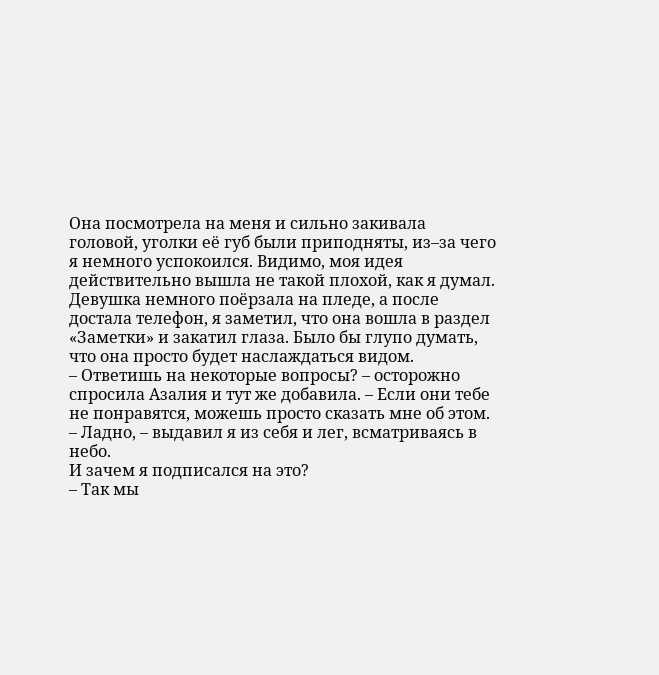Она посмотрела на меня и сильно закивала головой, уголки её губ были приподняты, из–за чего я немного успокоился. Видимо, моя идея действительно вышла не такой плохой, как я думал.
Девушка немного поёрзала на пледе, а после достала телефон, я заметил, что она вошла в раздел «Заметки» и закатил глаза. Было бы глупо думать, что она просто будет наслаждаться видом.
– Ответишь на некоторые вопросы? – осторожно спросила Азалия и тут же добавила. – Если они тебе не понравятся, можешь просто сказать мне об этом.
– Ладно, – выдавил я из себя и лег, всматриваясь в небо.
И зачем я подписался на это?
– Так мы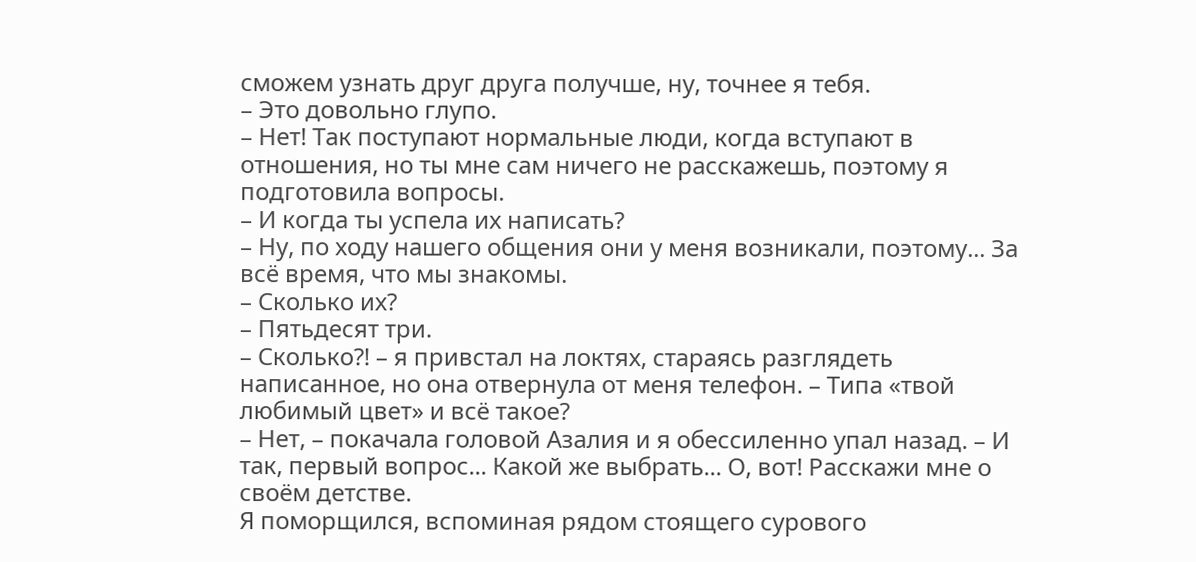сможем узнать друг друга получше, ну, точнее я тебя.
– Это довольно глупо.
– Нет! Так поступают нормальные люди, когда вступают в отношения, но ты мне сам ничего не расскажешь, поэтому я подготовила вопросы.
– И когда ты успела их написать?
– Ну, по ходу нашего общения они у меня возникали, поэтому... За всё время, что мы знакомы.
– Сколько их?
– Пятьдесят три.
– Сколько?! – я привстал на локтях, стараясь разглядеть написанное, но она отвернула от меня телефон. – Типа «твой любимый цвет» и всё такое?
– Нет, – покачала головой Азалия и я обессиленно упал назад. – И так, первый вопрос... Какой же выбрать... О, вот! Расскажи мне о своём детстве.
Я поморщился, вспоминая рядом стоящего сурового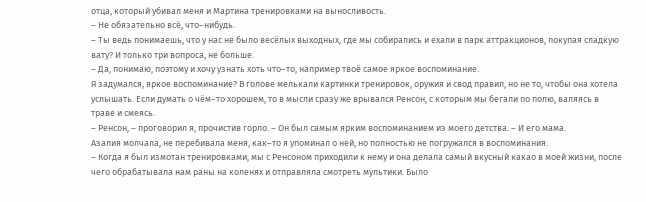отца, который убивал меня и Мартина тренировками на выносливость.
– Не обязательно всё, что–нибудь.
– Ты ведь понимаешь, что у нас не было весёлых выходных, где мы собирались и ехали в парк аттракционов, покупая сладкую вату? И только три вопроса, не больше.
– Да, понимаю, поэтому и хочу узнать хоть что–то, например твоё самое яркое воспоминание.
Я задумался, яркое воспоминание? В голове мелькали картинки тренировок, оружия и свод правил, но не то, чтобы она хотела услышать. Если думать о чём–то хорошем, то в мысли сразу же врывался Ренсон, с которым мы бегали по полю, валяясь в траве и смеясь.
– Ренсон, – проговорил я, прочистив горло. – Он был самым ярким воспоминанием из моего детства. – И его мама.
Азалия молчала, не перебивала меня, как–то я упоминал о ней, но полностью не погружался в воспоминания.
– Когда я был измотан тренировками, мы с Ренсоном приходили к нему и она делала самый вкусный какао в моей жизни, после чего обрабатывала нам раны на коленях и отправляла смотреть мультики. Было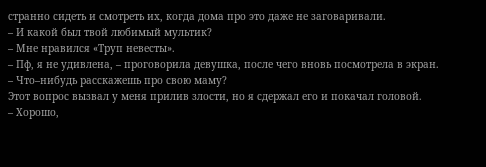странно сидеть и смотреть их, когда дома про это даже не заговаривали.
– И какой был твой любимый мультик?
– Мне нравился «Труп невесты».
– Пф, я не удивлена, – проговорила девушка, после чего вновь посмотрела в экран. – Что–нибудь расскажешь про свою маму?
Этот вопрос вызвал у меня прилив злости, но я сдержал его и покачал головой.
– Хорошо,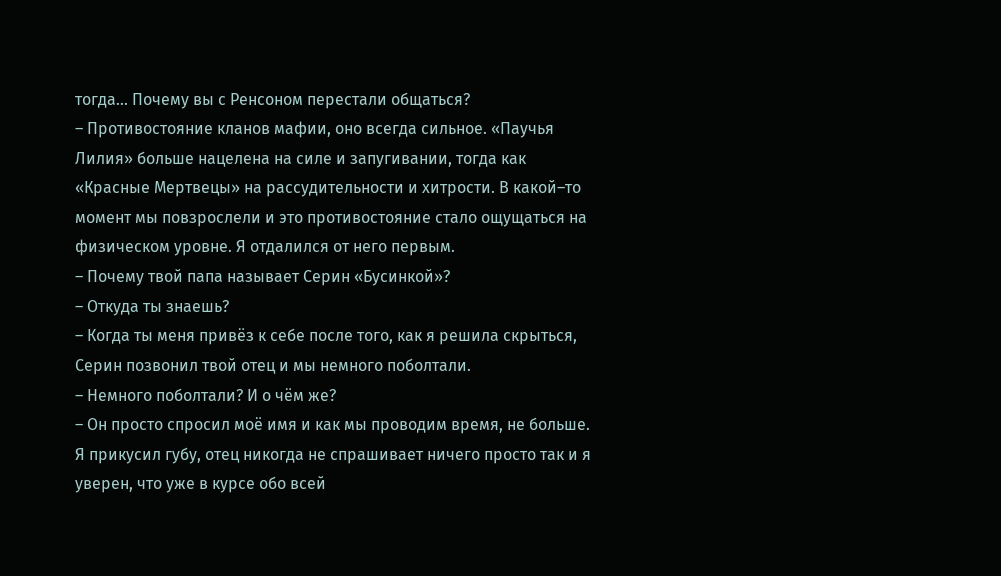тогда... Почему вы с Ренсоном перестали общаться?
– Противостояние кланов мафии, оно всегда сильное. «Паучья Лилия» больше нацелена на силе и запугивании, тогда как «Красные Мертвецы» на рассудительности и хитрости. В какой–то момент мы повзрослели и это противостояние стало ощущаться на физическом уровне. Я отдалился от него первым.
– Почему твой папа называет Серин «Бусинкой»?
– Откуда ты знаешь?
– Когда ты меня привёз к себе после того, как я решила скрыться, Серин позвонил твой отец и мы немного поболтали.
– Немного поболтали? И о чём же?
– Он просто спросил моё имя и как мы проводим время, не больше.
Я прикусил губу, отец никогда не спрашивает ничего просто так и я уверен, что уже в курсе обо всей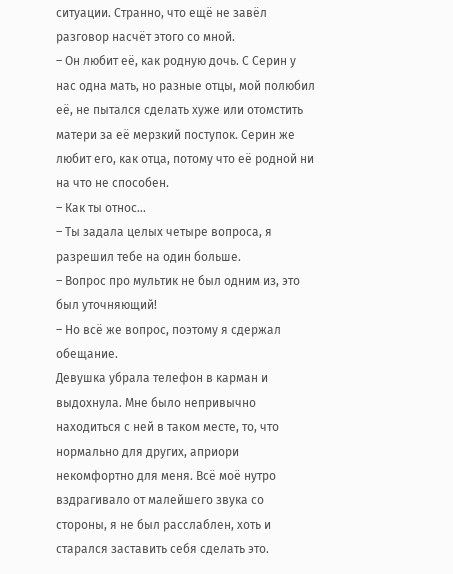ситуации. Странно, что ещё не завёл разговор насчёт этого со мной.
– Он любит её, как родную дочь. С Серин у нас одна мать, но разные отцы, мой полюбил её, не пытался сделать хуже или отомстить матери за её мерзкий поступок. Серин же любит его, как отца, потому что её родной ни на что не способен.
– Как ты относ...
– Ты задала целых четыре вопроса, я разрешил тебе на один больше.
– Вопрос про мультик не был одним из, это был уточняющий!
– Но всё же вопрос, поэтому я сдержал обещание.
Девушка убрала телефон в карман и выдохнула. Мне было непривычно находиться с ней в таком месте, то, что нормально для других, априори некомфортно для меня. Всё моё нутро вздрагивало от малейшего звука со стороны, я не был расслаблен, хоть и старался заставить себя сделать это.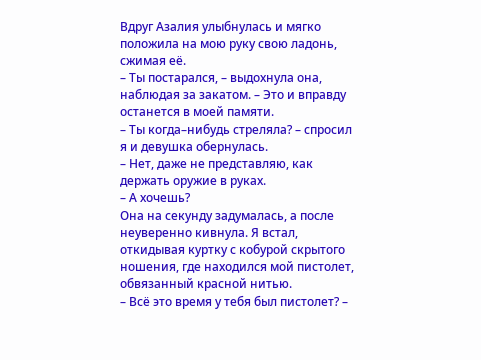Вдруг Азалия улыбнулась и мягко положила на мою руку свою ладонь, сжимая её.
– Ты постарался, – выдохнула она, наблюдая за закатом. – Это и вправду останется в моей памяти.
– Ты когда–нибудь стреляла? – спросил я и девушка обернулась.
– Нет, даже не представляю, как держать оружие в руках.
– А хочешь?
Она на секунду задумалась, а после неуверенно кивнула. Я встал, откидывая куртку с кобурой скрытого ношения, где находился мой пистолет, обвязанный красной нитью.
– Всё это время у тебя был пистолет? –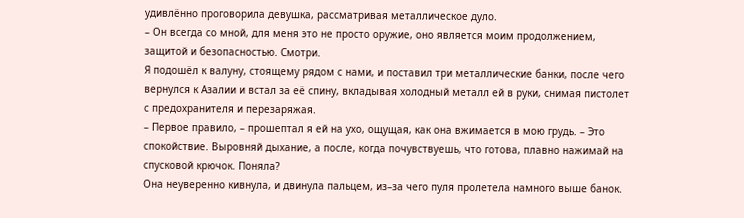удивлённо проговорила девушка, рассматривая металлическое дуло.
– Он всегда со мной, для меня это не просто оружие, оно является моим продолжением, защитой и безопасностью. Смотри.
Я подошёл к валуну, стоящему рядом с нами, и поставил три металлические банки, после чего вернулся к Азалии и встал за её спину, вкладывая холодный металл ей в руки, снимая пистолет с предохранителя и перезаряжая.
– Первое правило, – прошептал я ей на ухо, ощущая, как она вжимается в мою грудь. – Это спокойствие. Выровняй дыхание, а после, когда почувствуешь, что готова, плавно нажимай на спусковой крючок. Поняла?
Она неуверенно кивнула, и двинула пальцем, из–за чего пуля пролетела намного выше банок.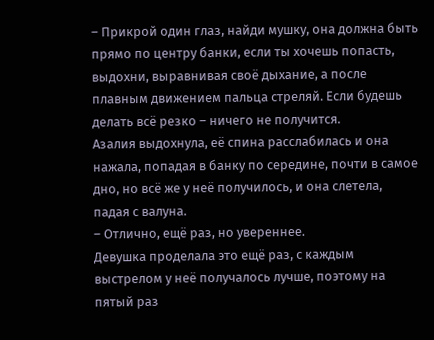– Прикрой один глаз, найди мушку, она должна быть прямо по центру банки, если ты хочешь попасть, выдохни, выравнивая своё дыхание, а после плавным движением пальца стреляй. Если будешь делать всё резко – ничего не получится.
Азалия выдохнула, её спина расслабилась и она нажала, попадая в банку по середине, почти в самое дно, но всё же у неё получилось, и она слетела, падая с валуна.
– Отлично, ещё раз, но увереннее.
Девушка проделала это ещё раз, с каждым выстрелом у неё получалось лучше, поэтому на пятый раз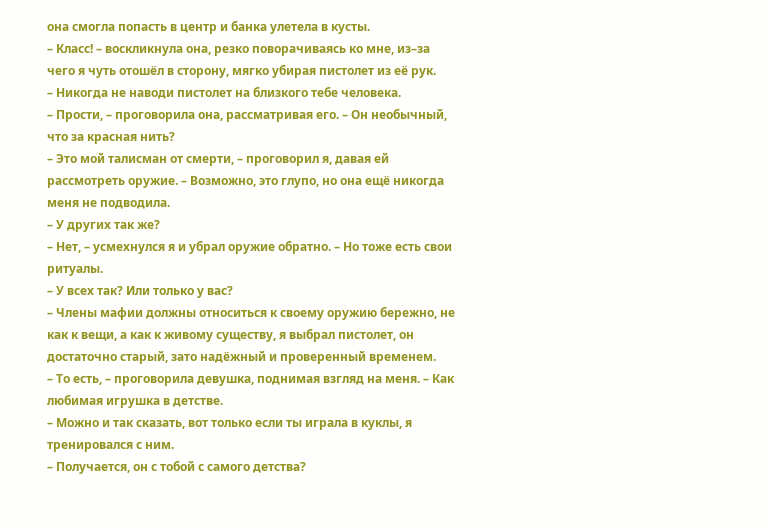она смогла попасть в центр и банка улетела в кусты.
– Класс! – воскликнула она, резко поворачиваясь ко мне, из–за чего я чуть отошёл в сторону, мягко убирая пистолет из её рук.
– Никогда не наводи пистолет на близкого тебе человека.
– Прости, – проговорила она, рассматривая его. – Он необычный, что за красная нить?
– Это мой талисман от смерти, – проговорил я, давая ей рассмотреть оружие. – Возможно, это глупо, но она ещё никогда меня не подводила.
– У других так же?
– Нет, – усмехнулся я и убрал оружие обратно. – Но тоже есть свои ритуалы.
– У всех так? Или только у вас?
– Члены мафии должны относиться к своему оружию бережно, не как к вещи, а как к живому существу, я выбрал пистолет, он достаточно старый, зато надёжный и проверенный временем.
– То есть, – проговорила девушка, поднимая взгляд на меня. – Как любимая игрушка в детстве.
– Можно и так сказать, вот только если ты играла в куклы, я тренировался с ним.
– Получается, он с тобой с самого детства?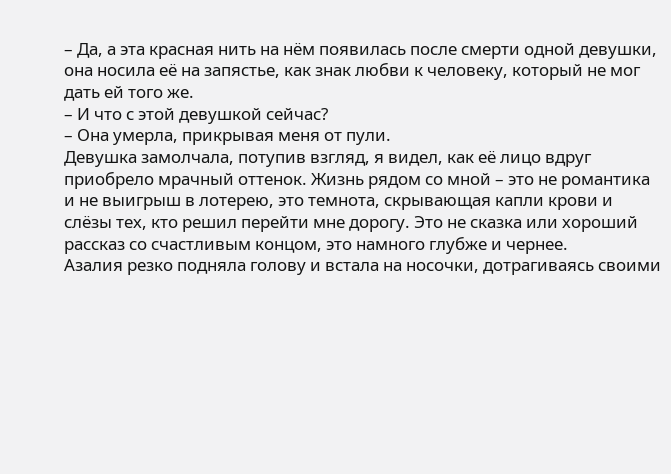– Да, а эта красная нить на нём появилась после смерти одной девушки, она носила её на запястье, как знак любви к человеку, который не мог дать ей того же.
– И что с этой девушкой сейчас?
– Она умерла, прикрывая меня от пули.
Девушка замолчала, потупив взгляд, я видел, как её лицо вдруг приобрело мрачный оттенок. Жизнь рядом со мной – это не романтика и не выигрыш в лотерею, это темнота, скрывающая капли крови и слёзы тех, кто решил перейти мне дорогу. Это не сказка или хороший рассказ со счастливым концом, это намного глубже и чернее.
Азалия резко подняла голову и встала на носочки, дотрагиваясь своими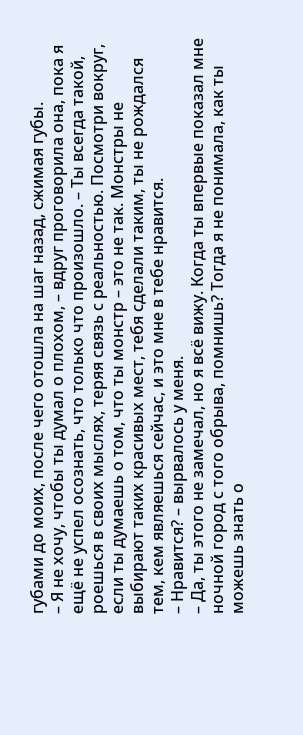губами до моих, после чего отошла на шаг назад, сжимая губы.
– Я не хочу, чтобы ты думал о плохом, – вдруг проговорила она, пока я ещё не успел осознать, что только что произошло. – Ты всегда такой, роешься в своих мыслях, теряя связь с реальностью. Посмотри вокруг, если ты думаешь о том, что ты монстр – это не так. Монстры не выбирают таких красивых мест, тебя сделали таким, ты не рождался тем, кем являешься сейчас, и это мне в тебе нравится.
– Нравится? – вырвалось у меня.
– Да, ты этого не замечал, но я всё вижу. Когда ты впервые показал мне ночной город с того обрыва, помнишь? Тогда я не понимала, как ты можешь знать о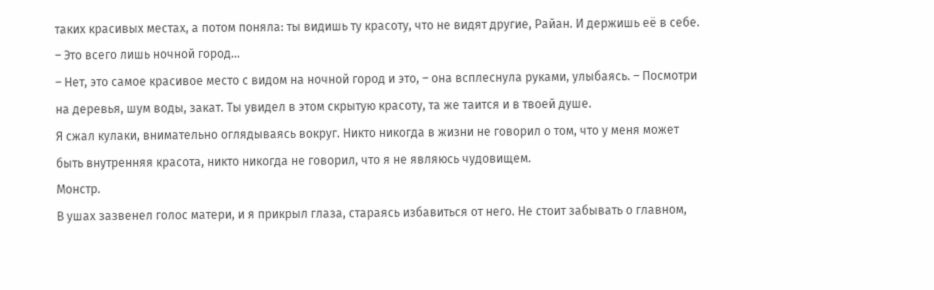таких красивых местах, а потом поняла: ты видишь ту красоту, что не видят другие, Райан. И держишь её в себе.
– Это всего лишь ночной город...
– Нет, это самое красивое место с видом на ночной город и это, – она всплеснула руками, улыбаясь. – Посмотри на деревья, шум воды, закат. Ты увидел в этом скрытую красоту, та же таится и в твоей душе.
Я сжал кулаки, внимательно оглядываясь вокруг. Никто никогда в жизни не говорил о том, что у меня может быть внутренняя красота, никто никогда не говорил, что я не являюсь чудовищем.
Монстр.
В ушах зазвенел голос матери, и я прикрыл глаза, стараясь избавиться от него. Не стоит забывать о главном,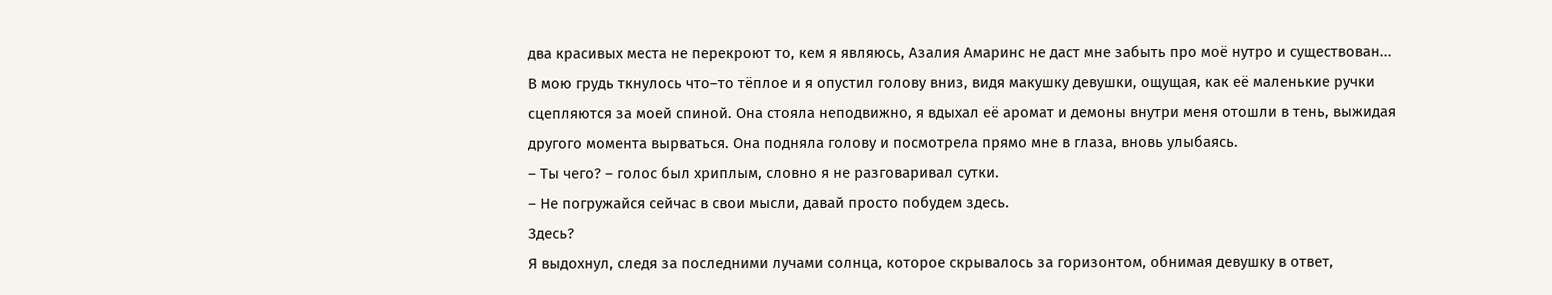два красивых места не перекроют то, кем я являюсь, Азалия Амаринс не даст мне забыть про моё нутро и существован...
В мою грудь ткнулось что–то тёплое и я опустил голову вниз, видя макушку девушки, ощущая, как её маленькие ручки сцепляются за моей спиной. Она стояла неподвижно, я вдыхал её аромат и демоны внутри меня отошли в тень, выжидая другого момента вырваться. Она подняла голову и посмотрела прямо мне в глаза, вновь улыбаясь.
– Ты чего? – голос был хриплым, словно я не разговаривал сутки.
– Не погружайся сейчас в свои мысли, давай просто побудем здесь.
Здесь?
Я выдохнул, следя за последними лучами солнца, которое скрывалось за горизонтом, обнимая девушку в ответ,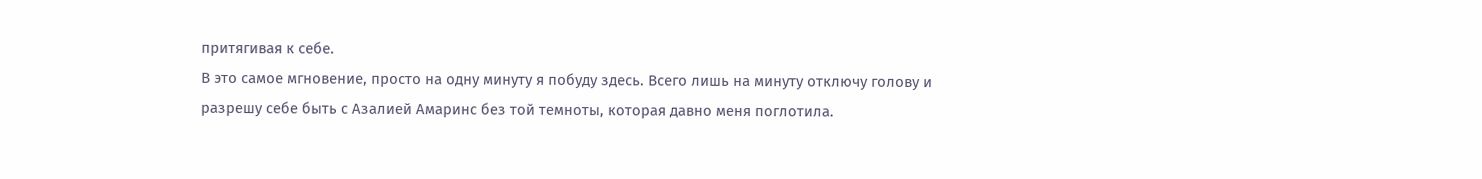притягивая к себе.
В это самое мгновение, просто на одну минуту я побуду здесь. Всего лишь на минуту отключу голову и разрешу себе быть с Азалией Амаринс без той темноты, которая давно меня поглотила.